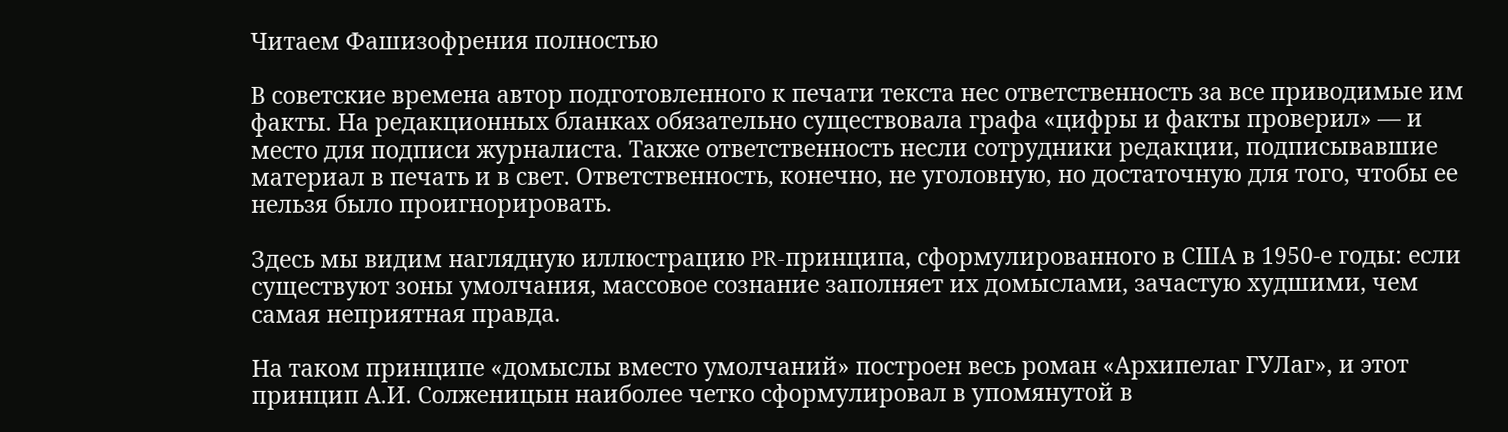Читаем Фашизофрения полностью

В советские времена автор подготовленного к печати текста нес ответственность за все приводимые им факты. На редакционных бланках обязательно существовала графа «цифры и факты проверил» — и место для подписи журналиста. Также ответственность несли сотрудники редакции, подписывавшие материал в печать и в свет. Ответственность, конечно, не уголовную, но достаточную для того, чтобы ее нельзя было проигнорировать.

Здесь мы видим наглядную иллюстрацию PR-принципа, сформулированного в США в 1950-е годы: если существуют зоны умолчания, массовое сознание заполняет их домыслами, зачастую худшими, чем самая неприятная правда.

На таком принципе «домыслы вместо умолчаний» построен весь роман «Архипелаг ГУЛаг», и этот принцип А.И. Солженицын наиболее четко сформулировал в упомянутой в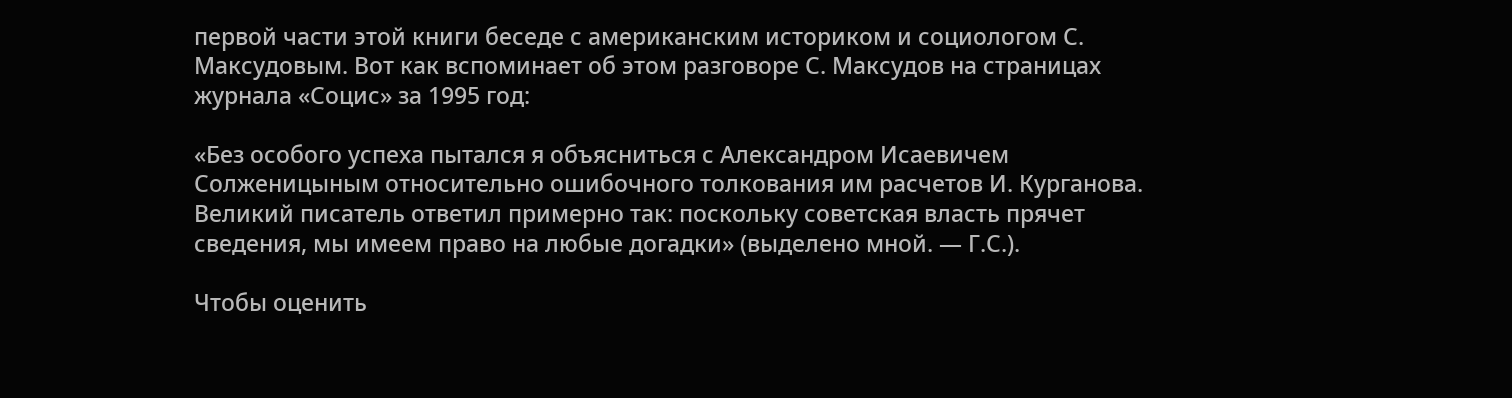первой части этой книги беседе с американским историком и социологом С. Максудовым. Вот как вспоминает об этом разговоре С. Максудов на страницах журнала «Социс» за 1995 год:

«Без особого успеха пытался я объясниться с Александром Исаевичем Солженицыным относительно ошибочного толкования им расчетов И. Курганова. Великий писатель ответил примерно так: поскольку советская власть прячет сведения, мы имеем право на любые догадки» (выделено мной. — Г.С.).

Чтобы оценить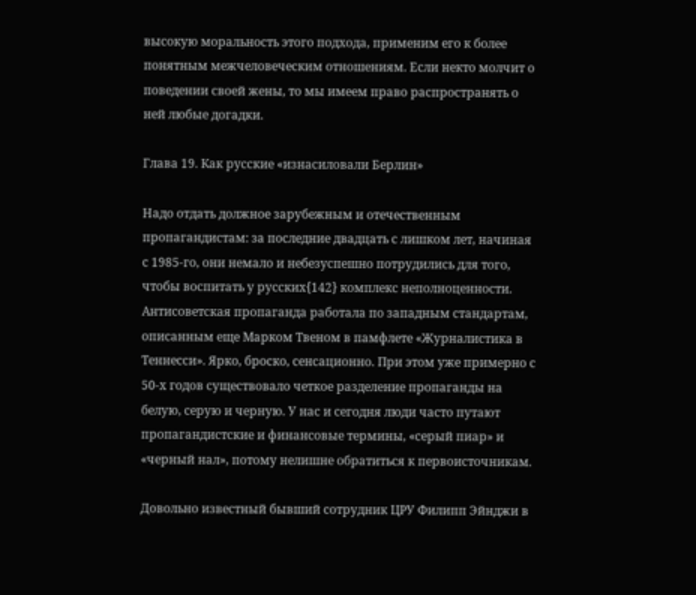высокую моральность этого подхода, применим его к более понятным межчеловеческим отношениям. Если некто молчит о поведении своей жены, то мы имеем право распространять о ней любые догадки.

Глава 19. Как русские «изнасиловали Берлин»

Надо отдать должное зарубежным и отечественным пропагандистам: за последние двадцать с лишком лет, начиная с 1985-го, они немало и небезуспешно потрудились для того, чтобы воспитать у русских{142} комплекс неполноценности. Антисоветская пропаганда работала по западным стандартам, описанным еще Марком Твеном в памфлете «Журналистика в Теннесси». Ярко, броско, сенсационно. При этом уже примерно с 50-х годов существовало четкое разделение пропаганды на белую, серую и черную. У нас и сегодня люди часто путают пропагандистские и финансовые термины, «серый пиар» и «черный нал», потому нелишне обратиться к первоисточникам.

Довольно известный бывший сотрудник ЦРУ Филипп Эйнджи в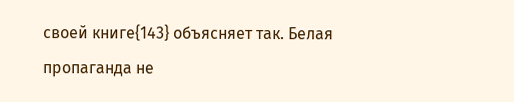своей книге{143} объясняет так. Белая пропаганда не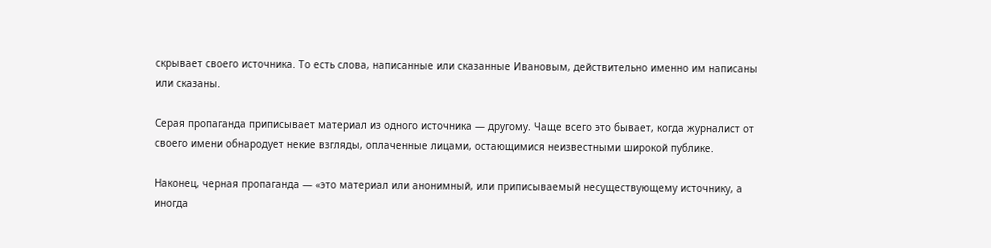скрывает своего источника. То есть слова, написанные или сказанные Ивановым, действительно именно им написаны или сказаны.

Серая пропаганда приписывает материал из одного источника — другому. Чаще всего это бывает, когда журналист от своего имени обнародует некие взгляды, оплаченные лицами, остающимися неизвестными широкой публике.

Наконец, черная пропаганда — «это материал или анонимный, или приписываемый несуществующему источнику, а иногда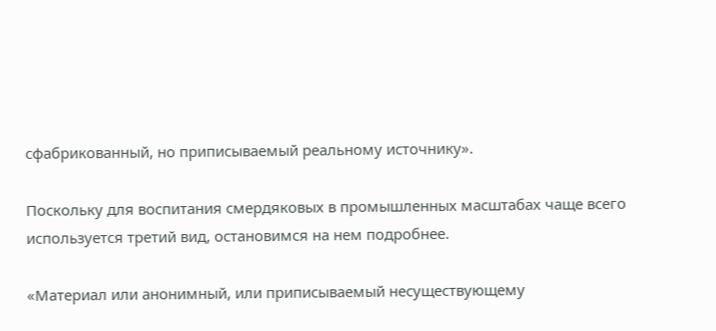сфабрикованный, но приписываемый реальному источнику».

Поскольку для воспитания смердяковых в промышленных масштабах чаще всего используется третий вид, остановимся на нем подробнее.

«Материал или анонимный, или приписываемый несуществующему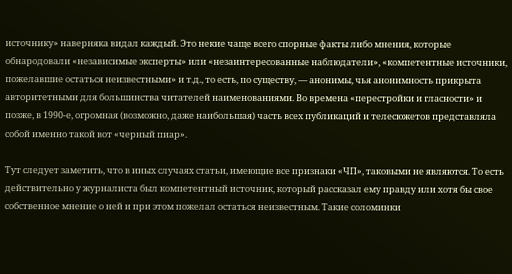источнику» наверняка видал каждый. Это некие чаще всего спорные факты либо мнения, которые обнародовали «независимые эксперты» или «незаинтересованные наблюдатели», «компетентные источники, пожелавшие остаться неизвестными» и т.д., то есть, по существу, — анонимы, чья анонимность прикрыта авторитетными для большинства читателей наименованиями. Во времена «перестройки и гласности» и позже, в 1990-е, огромная (возможно, даже наибольшая) часть всех публикаций и телесюжетов представляла собой именно такой вот «черный пиар».

Тут следует заметить, что в иных случаях статьи, имеющие все признаки «ЧП», таковыми не являются. То есть действительно у журналиста был компетентный источник, который рассказал ему правду или хотя бы свое собственное мнение о ней и при этом пожелал остаться неизвестным. Такие соломинки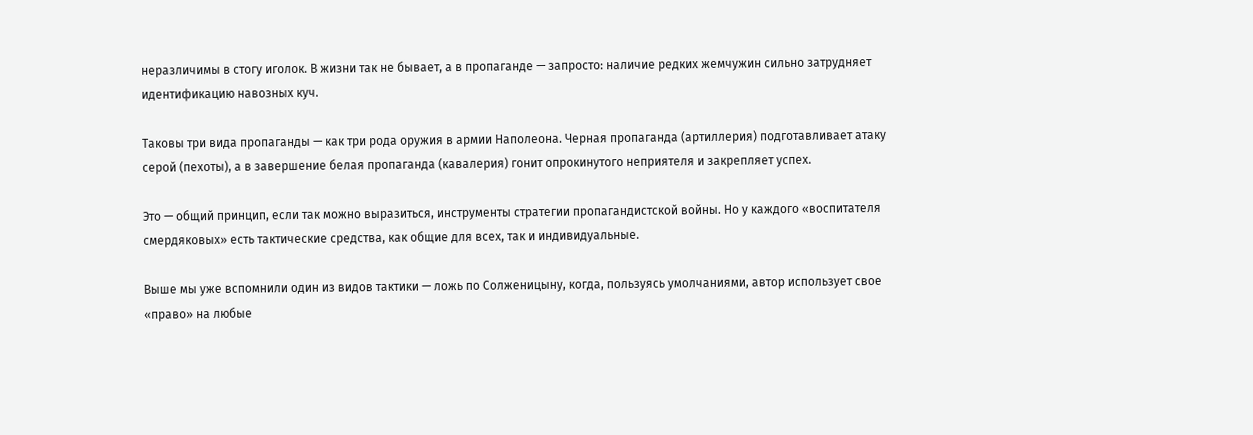неразличимы в стогу иголок. В жизни так не бывает, а в пропаганде — запросто: наличие редких жемчужин сильно затрудняет идентификацию навозных куч.

Таковы три вида пропаганды — как три рода оружия в армии Наполеона. Черная пропаганда (артиллерия) подготавливает атаку серой (пехоты), а в завершение белая пропаганда (кавалерия) гонит опрокинутого неприятеля и закрепляет успех.

Это — общий принцип, если так можно выразиться, инструменты стратегии пропагандистской войны. Но у каждого «воспитателя смердяковых» есть тактические средства, как общие для всех, так и индивидуальные.

Выше мы уже вспомнили один из видов тактики — ложь по Солженицыну, когда, пользуясь умолчаниями, автор использует свое «право» на любые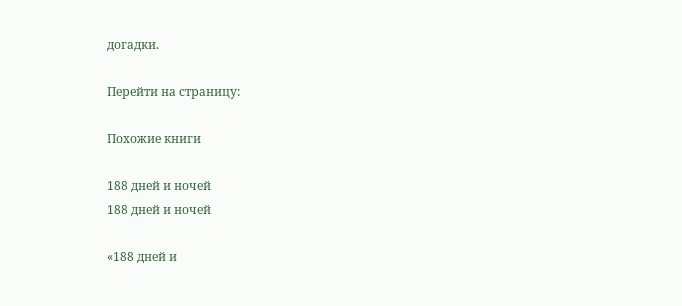догадки.

Перейти на страницу:

Похожие книги

188 дней и ночей
188 дней и ночей

«188 дней и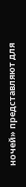ночей» представляют для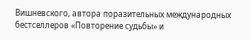Вишневского, автора поразительных международных бестселлеров «Повторение судьбы» и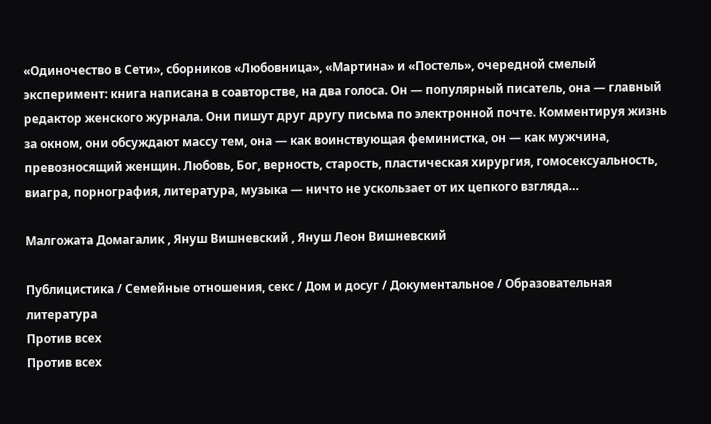«Одиночество в Сети», сборников «Любовница», «Мартина» и «Постель», очередной смелый эксперимент: книга написана в соавторстве, на два голоса. Он — популярный писатель, она — главный редактор женского журнала. Они пишут друг другу письма по электронной почте. Комментируя жизнь за окном, они обсуждают массу тем, она — как воинствующая феминистка, он — как мужчина, превозносящий женщин. Любовь, Бог, верность, старость, пластическая хирургия, гомосексуальность, виагра, порнография, литература, музыка — ничто не ускользает от их цепкого взгляда…

Малгожата Домагалик , Януш Вишневский , Януш Леон Вишневский

Публицистика / Семейные отношения, секс / Дом и досуг / Документальное / Образовательная литература
Против всех
Против всех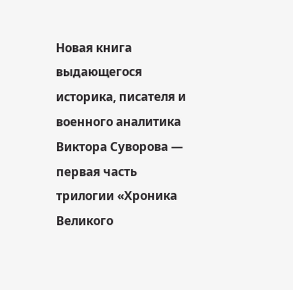Новая книга выдающегося историка, писателя и военного аналитика Виктора Суворова — первая часть трилогии «Хроника Великого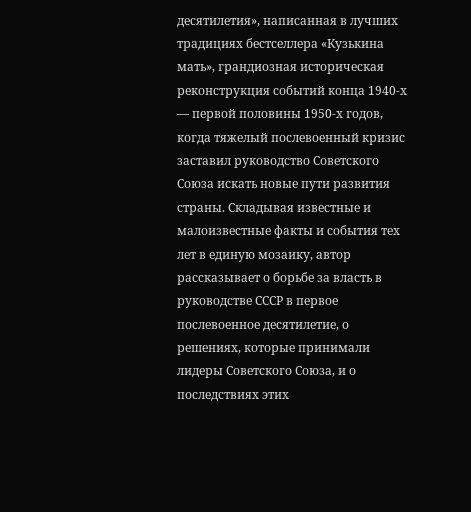десятилетия», написанная в лучших традициях бестселлера «Кузькина мать», грандиозная историческая реконструкция событий конца 1940-х — первой половины 1950-х годов, когда тяжелый послевоенный кризис заставил руководство Советского Союза искать новые пути развития страны. Складывая известные и малоизвестные факты и события тех лет в единую мозаику, автор рассказывает о борьбе за власть в руководстве СССР в первое послевоенное десятилетие, о решениях, которые принимали лидеры Советского Союза, и о последствиях этих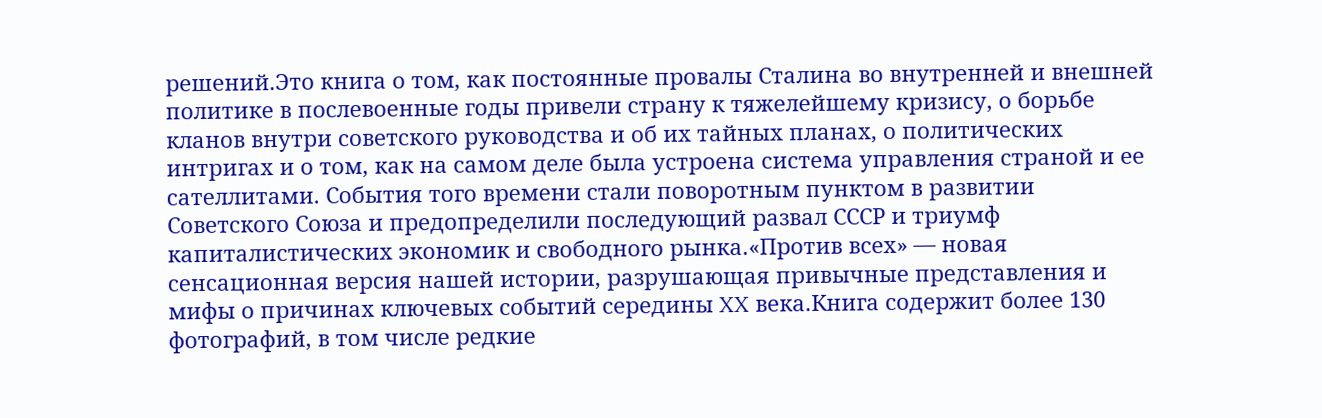решений.Это книга о том, как постоянные провалы Сталина во внутренней и внешней политике в послевоенные годы привели страну к тяжелейшему кризису, о борьбе кланов внутри советского руководства и об их тайных планах, о политических интригах и о том, как на самом деле была устроена система управления страной и ее сателлитами. События того времени стали поворотным пунктом в развитии Советского Союза и предопределили последующий развал СССР и триумф капиталистических экономик и свободного рынка.«Против всех» — новая сенсационная версия нашей истории, разрушающая привычные представления и мифы о причинах ключевых событий середины XX века.Книга содержит более 130 фотографий, в том числе редкие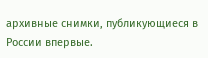архивные снимки, публикующиеся в России впервые.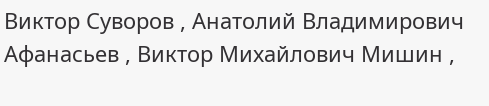Виктор Суворов , Анатолий Владимирович Афанасьев , Виктор Михайлович Мишин ,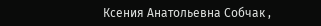Ксения Анатольевна Собчак ,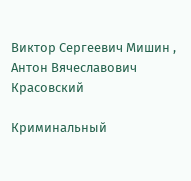Виктор Сергеевич Мишин , Антон Вячеславович Красовский

Криминальный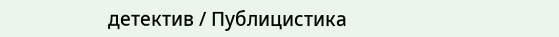детектив / Публицистика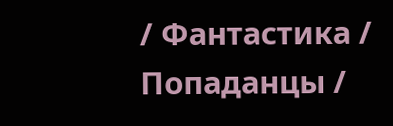/ Фантастика / Попаданцы /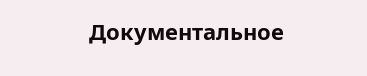Документальное